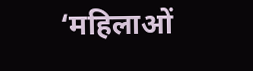‘महिलाओं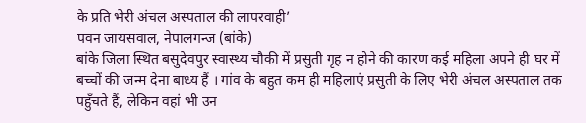के प्रति भेरी अंचल अस्पताल की लापरवाही’
पवन जायसवाल, नेपालगन्ज (बांके)
बांके जिला स्थित बसुदेवपुर स्वास्थ्य चौकी में प्रसुती गृह न होने की कारण कई महिला अपने ही घर में बच्चों की जन्म देना बाध्य हैं । गांव के बहुत कम ही महिलाएं प्रसुती के लिए भेरी अंचल अस्पताल तक पहुँचते हैं, लेकिन वहां भी उन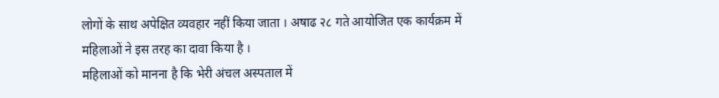लोगों के साथ अपेक्षित व्यवहार नहीं किया जाता । अषाढ २८ गते आयोजित एक कार्यक्रम में महिलाओं ने इस तरह का दावा किया है ।
महिलाओं को मानना है कि भेरी अंचल अस्पताल में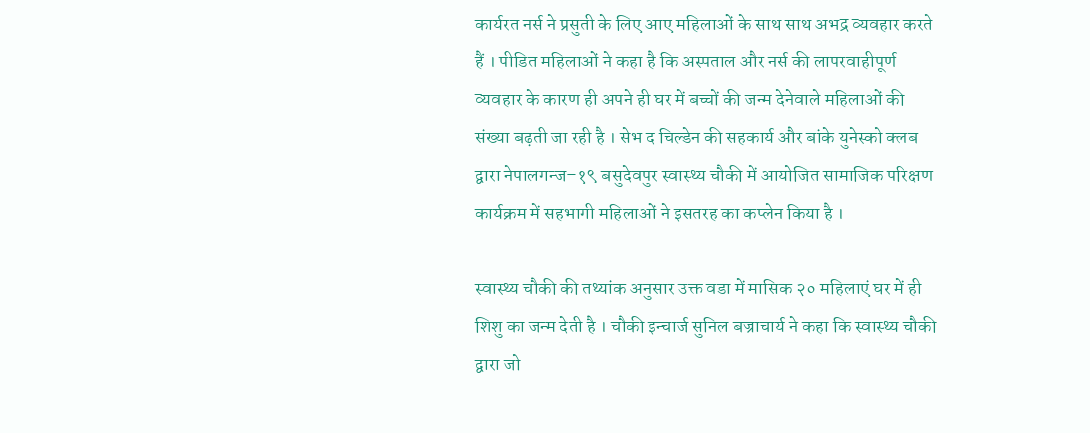कार्यरत नर्स ने प्रसुती के लिए आए महिलाओं के साथ साथ अभद्र व्यवहार करते हैं । पीडित महिलाओं ने कहा है कि अस्पताल और नर्स की लापरवाहीपूर्ण व्यवहार के कारण ही अपने ही घर में बच्चों की जन्म देनेवाले महिलाओं की संख्या बढ़ती जा रही है । सेभ द चिल्डेन की सहकार्य और बांके युनेस्को क्लब द्वारा नेपालगन्ज–१९ बसुदेवपुर स्वास्थ्य चौकी में आयोजित सामाजिक परिक्षण कार्यक्रम में सहभागी महिलाओं ने इसतरह का कप्लेन किया है ।

स्वास्थ्य चौकी की तथ्यांक अनुसार उक्त वडा में मासिक २० महिलाएं घर में ही शिशु का जन्म देती है । चौकी इन्चार्ज सुनिल बज्राचार्य ने कहा कि स्वास्थ्य चौकी द्वारा जो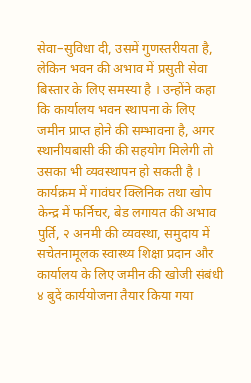सेवा–सुविधा दी, उसमें गुणस्तरीयता है, लेकिन भवन की अभाव में प्रसुती सेवा बिस्तार के लिए समस्या है । उन्होंने कहा कि कार्यालय भवन स्थापना के लिए जमीन प्राप्त होने की सम्भावना है, अगर स्थानीयबासी की की सहयोग मिलेगी तो उसका भी व्यवस्थापन हो सकती है ।
कार्यक्रम में गावंघर क्लिनिक तथा खोप केन्द्र में फर्निचर, बेड लगायत की अभाव पुर्ति, २ अनमी की व्यवस्था, समुदाय में सचेतनामूलक स्वास्थ्य शिक्षा प्रदान और कार्यालय के लिए जमीन की खोजी संबंधी ४ बुदें कार्ययोजना तैयार किया गया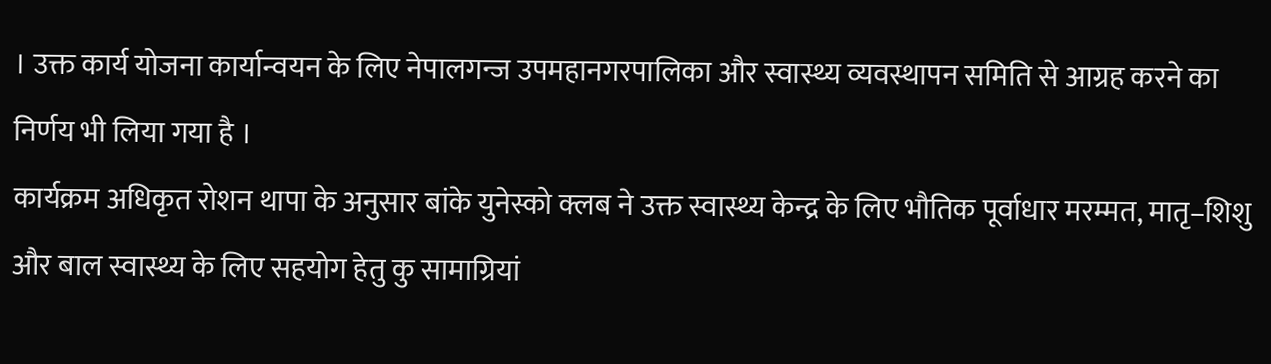। उक्त कार्य योजना कार्यान्वयन के लिए नेपालगन्ज उपमहानगरपालिका और स्वास्थ्य व्यवस्थापन समिति से आग्रह करने का निर्णय भी लिया गया है ।
कार्यक्रम अधिकृत रोशन थापा के अनुसार बांके युनेस्को क्लब ने उक्त स्वास्थ्य केन्द्र के लिए भौतिक पूर्वाधार मरम्मत, मातृ–शिशु और बाल स्वास्थ्य के लिए सहयोग हेतु कु सामाग्रियां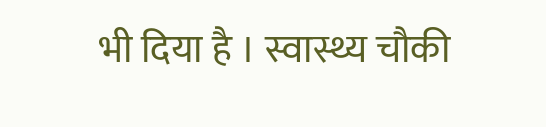भी दिया है । स्वास्थ्य चौकी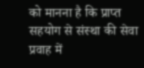को मानना है कि प्राप्त सहयोग से संस्था की सेवा प्रवाह में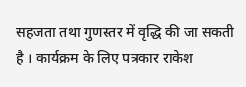सहजता तथा गुणस्तर में वृद्धि की जा सकती है । कार्यक्रम के लिए पत्रकार राकेश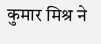कुमार मिश्र ने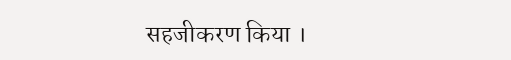सहजीकरण किया ।